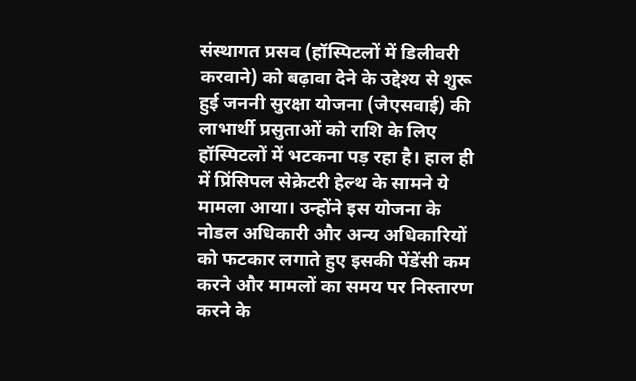संस्थागत प्रसव (हॉस्पिटलों में डिलीवरी करवाने) को बढ़ावा देने के उद्देश्य से शुरू हुई जननी सुरक्षा योजना (जेएसवाई) की लाभार्थी प्रसुताओं को राशि के लिए हॉस्पिटलों में भटकना पड़ रहा है। हाल ही में प्रिंसिपल सेक्रेटरी हेल्थ के सामने ये मामला आया। उन्होंने इस योजना के नोडल अधिकारी और अन्य अधिकारियों को फटकार लगाते हुए इसकी पेंडेंसी कम करने और मामलों का समय पर निस्तारण करने के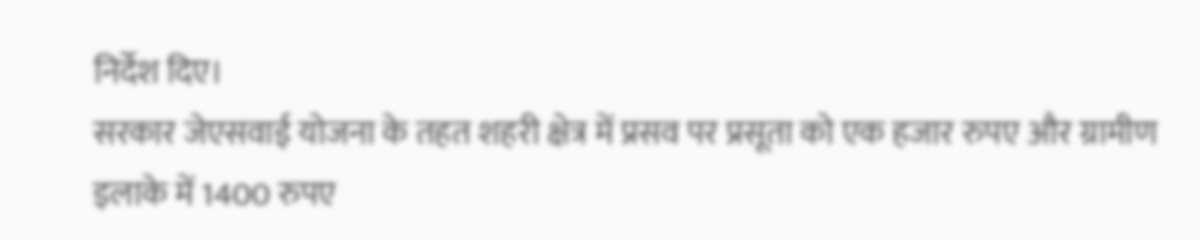निर्देश दिए।
सरकार जेएसवाई योजना के तहत शहरी क्षेत्र में प्रसव पर प्रसूता को एक हजार रुपए और ग्रामीण इलाके में 1400 रुपए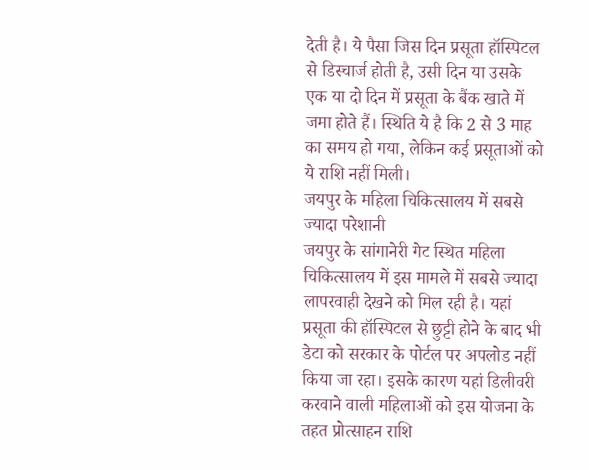देती है। ये पैसा जिस दिन प्रसूता हॉस्पिटल से डिस्चार्ज होती है, उसी दिन या उसके एक या दो दिन में प्रसूता के बैंक खाते में जमा होते हैं। स्थिति ये है कि 2 से 3 माह का समय हो गया, लेकिन कई प्रसूताओं को ये राशि नहीं मिली।
जयपुर के महिला चिकित्सालय में सबसे ज्यादा परेशानी
जयपुर के सांगानेरी गेट स्थित महिला चिकित्सालय में इस मामले में सबसे ज्यादा लापरवाही देखने को मिल रही है। यहां प्रसूता की हॉस्पिटल से छुट्टी होने के बाद भी डेटा को सरकार के पोर्टल पर अपलोड नहीं किया जा रहा। इसके कारण यहां डिलीवरी करवाने वाली महिलाओं को इस योजना के तहत प्रोत्साहन राशि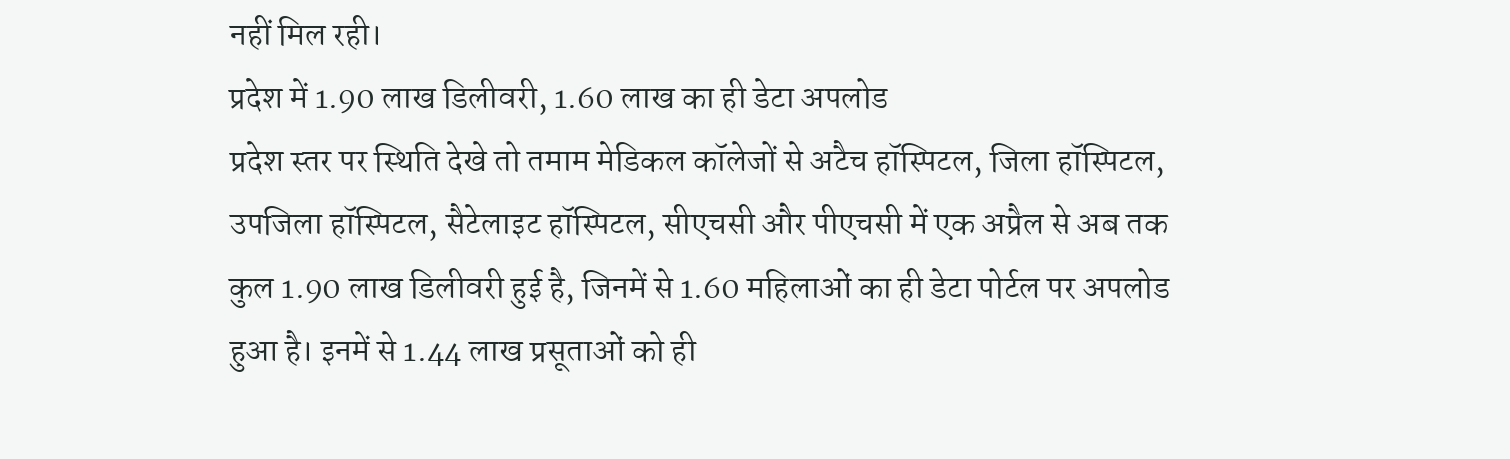नहीं मिल रही।
प्रदेश में 1.90 लाख डिलीवरी, 1.60 लाख का ही डेटा अपलोड
प्रदेश स्तर पर स्थिति देखे तो तमाम मेडिकल कॉलेजों से अटैच हॉस्पिटल, जिला हॉस्पिटल, उपजिला हॉस्पिटल, सैटेलाइट हॉस्पिटल, सीएचसी और पीएचसी में एक अप्रैल से अब तक कुल 1.90 लाख डिलीवरी हुई है, जिनमें से 1.60 महिलाओं का ही डेटा पोर्टल पर अपलोड हुआ है। इनमें से 1.44 लाख प्रसूताओं को ही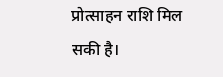प्रोत्साहन राशि मिल सकी है।